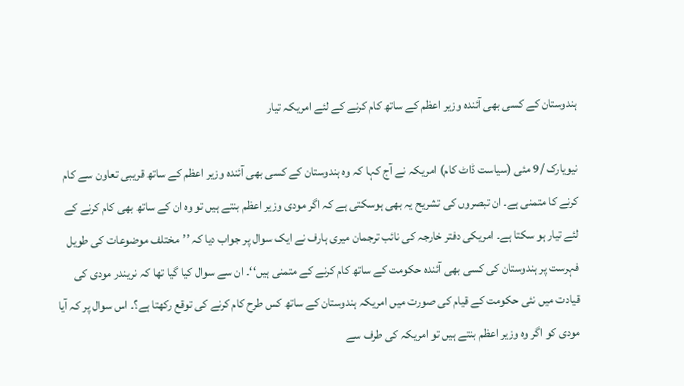ہندوستان کے کسی بھی آئندہ وزیر اعظم کے ساتھ کام کرنے کے لئے امریکہ تیار

نیویارک /9 مئی (سیاست ڈاٹ کام) امریکہ نے آج کہا کہ وہ ہندوستان کے کسی بھی آئندہ وزیر اعظم کے ساتھ قریبی تعاون سے کام کرنے کا متمنی ہے۔ ان تبصروں کی تشریح یہ بھی ہوسکتی ہے کہ اگر مودی وزیر اعظم بنتے ہیں تو وہ ان کے ساتھ بھی کام کرنے کے لئے تیار ہو سکتا ہے۔ امریکی دفتر خارجہ کی نائب ترجمان میری ہارف نے ایک سوال پر جواب دیا کہ ’’مختلف موضوعات کی طویل فہرست پر ہندوستان کی کسی بھی آئندہ حکومت کے ساتھ کام کرنے کے متمنی ہیں‘‘۔ ان سے سوال کیا گیا تھا کہ نریندر مودی کی قیادت میں نئی حکومت کے قیام کی صورت میں امریکہ ہندوستان کے ساتھ کس طرح کام کرنے کی توقع رکھتا ہے؟۔ اس سوال پر کہ آیا مودی کو اگر وہ وزیر اعظم بنتے ہیں تو امریکہ کی طرف سے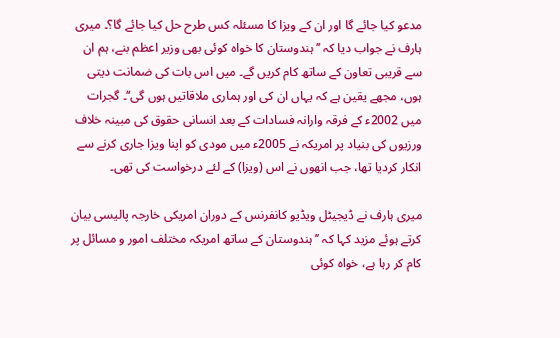مدعو کیا جائے گا اور ان کے ویزا کا مسئلہ کس طرح حل کیا جائے گا؟۔ میری ہارف نے جواب دیا کہ ’’ہندوستان کا خواہ کوئی بھی وزیر اعظم بنے، ہم ان سے قریبی تعاون کے ساتھ کام کریں گے۔ میں اس بات کی ضمانت دیتی ہوں، مجھے یقین ہے کہ یہاں ان کی اور ہماری ملاقاتیں ہوں گی‘‘۔ گجرات میں 2002ء کے فرقہ وارانہ فسادات کے بعد انسانی حقوق کی مبینہ خلاف ورزیوں کی بنیاد پر امریکہ نے 2005ء میں مودی کو اپنا ویزا جاری کرنے سے انکار کردیا تھا، جب انھوں نے اس (ویزا) کے لئے درخواست کی تھی۔

میری ہارف نے ڈیجیٹل ویڈیو کانفرنس کے دوران امریکی خارجہ پالیسی بیان کرتے ہوئے مزید کہا کہ ’’ہندوستان کے ساتھ امریکہ مختلف امور و مسائل پر کام کر رہا ہے، خواہ کوئی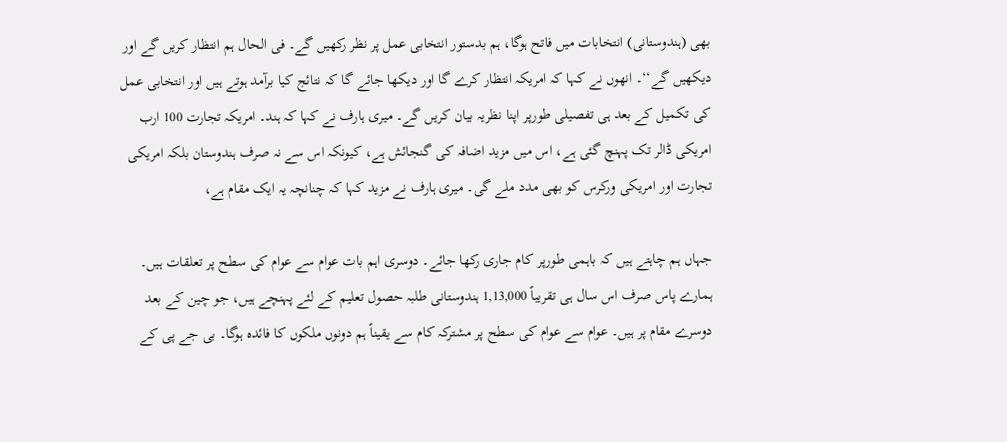بھی (ہندوستانی) انتخابات میں فاتح ہوگا، ہم بدستور انتخابی عمل پر نظر رکھیں گے۔ فی الحال ہم انتظار کریں گے اور دیکھیں گے‘‘۔ انھوں نے کہا کہ امریکہ انتظار کرے گا اور دیکھا جائے گا کہ نتائج کیا برآمد ہوتے ہیں اور انتخابی عمل کی تکمیل کے بعد ہی تفصیلی طورپر اپنا نظریہ بیان کریں گے۔ میری ہارف نے کہا کہ ہند۔ امریکہ تجارت 100 ارب امریکی ڈالر تک پہنچ گئی ہے، اس میں مزید اضافہ کی گنجائش ہے، کیونکہ اس سے نہ صرف ہندوستان بلکہ امریکی تجارت اور امریکی ورکرس کو بھی مدد ملے گی۔ میری ہارف نے مزید کہا کہ چنانچہ یہ ایک مقام ہے،

جہاں ہم چاہتے ہیں کہ باہمی طورپر کام جاری رکھا جائے۔ دوسری اہم بات عوام سے عوام کی سطح پر تعلقات ہیں۔ ہمارے پاس صرف اس سال ہی تقریباً 1,13,000 ہندوستانی طلبہ حصول تعلیم کے لئے پہنچے ہیں، جو چین کے بعد دوسرے مقام پر ہیں۔ عوام سے عوام کی سطح پر مشترکہ کام سے یقیناً ہم دونوں ملکوں کا فائدہ ہوگا۔ بی جے پی کے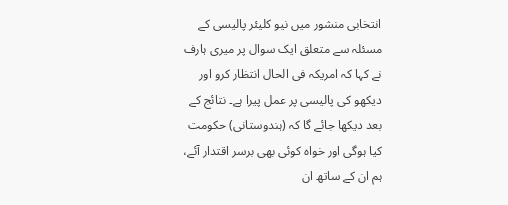انتخابی منشور میں نیو کلیئر پالیسی کے مسئلہ سے متعلق ایک سوال پر میری ہارف نے کہا کہ امریکہ فی الحال انتظار کرو اور دیکھو کی پالیسی پر عمل پیرا ہے۔ نتائج کے بعد دیکھا جائے گا کہ (ہندوستانی) حکومت کیا ہوگی اور خواہ کوئی بھی برسر اقتدار آئے، ہم ان کے ساتھ ان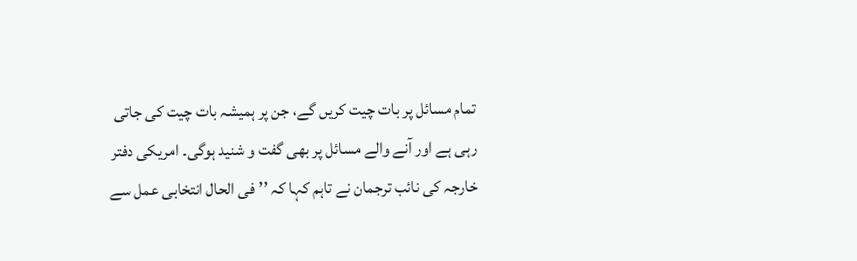تمام مسائل پر بات چیت کریں گے، جن پر ہمیشہ بات چیت کی جاتی رہی ہے اور آنے والے مسائل پر بھی گفت و شنید ہوگی۔ امریکی دفتر خارجہ کی نائب ترجمان نے تاہم کہا کہ ’’فی الحال انتخابی عمل سے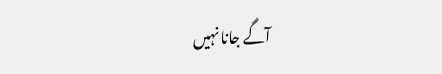آگے جانا نہیں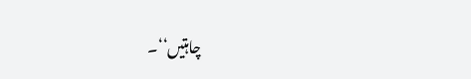چاہتیں‘‘۔